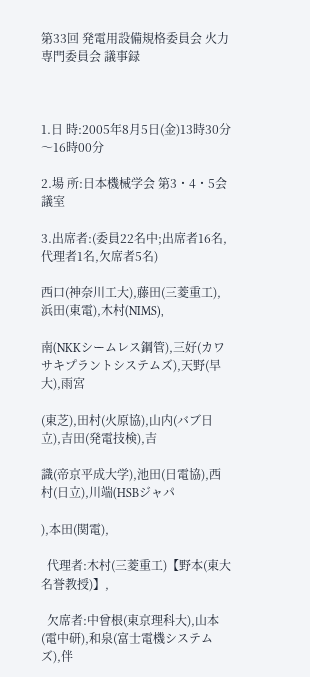第33回 発電用設備規格委員会 火力専門委員会 議事録



1.日 時:2005年8月5日(金)13時30分〜16時00分

2.場 所:日本機械学会 第3・4・5会議室

3.出席者:(委員22名中;出席者16名,代理者1名,欠席者5名)

西口(神奈川工大),藤田(三菱重工),浜田(東電),木村(NIMS),

南(NKKシームレス鋼管),三好(カワサキプラントシステムズ),天野(早大),雨宮

(東芝),田村(火原協),山内(バブ日立),吉田(発電技検),吉

識(帝京平成大学),池田(日電協),西村(日立),川端(HSBジャパ

),本田(関電),

  代理者:木村(三菱重工)【野本(東大名誉教授)】,

  欠席者:中曾根(東京理科大),山本(電中研),和泉(富士電機システムズ),伴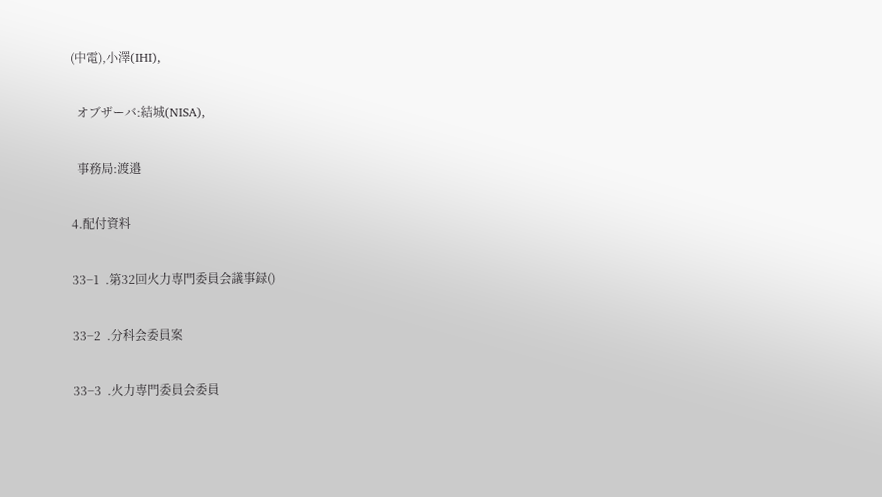(中電),小澤(IHI),

  オブザーバ:結城(NISA),

  事務局:渡邉

4.配付資料

33−1  .第32回火力専門委員会議事録()

33−2  .分科会委員案

33−3  .火力専門委員会委員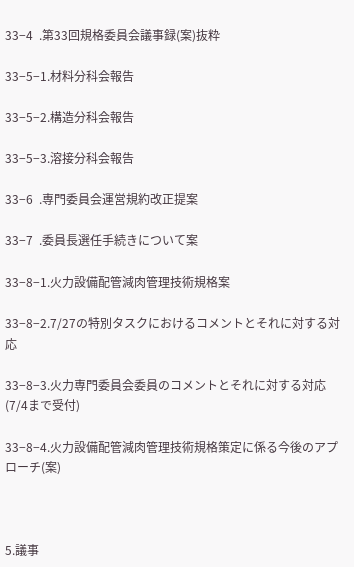33−4  .第33回規格委員会議事録(案)抜粋

33−5−1.材料分科会報告

33−5−2.構造分科会報告

33−5−3.溶接分科会報告

33−6  .専門委員会運営規約改正提案

33−7  .委員長選任手続きについて案

33−8−1.火力設備配管減肉管理技術規格案

33−8−2.7/27の特別タスクにおけるコメントとそれに対する対応

33−8−3.火力専門委員会委員のコメントとそれに対する対応(7/4まで受付)

33−8−4.火力設備配管減肉管理技術規格策定に係る今後のアプローチ(案)



5.議事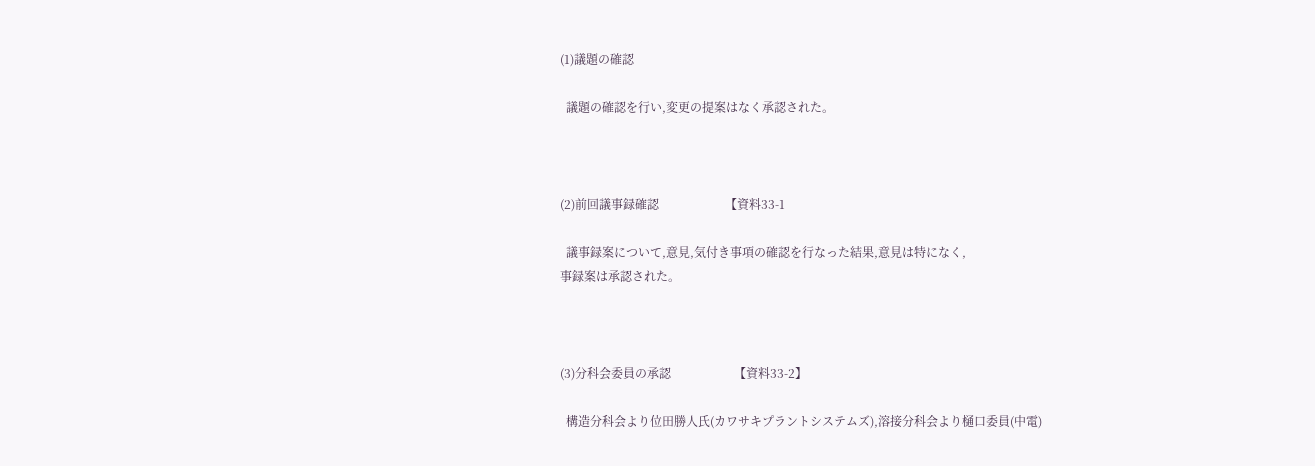(1)議題の確認

  議題の確認を行い,変更の提案はなく承認された。



(2)前回議事録確認                      【資料33-1

  議事録案について,意見,気付き事項の確認を行なった結果,意見は特になく,
事録案は承認された。



(3)分科会委員の承認                     【資料33-2】

  構造分科会より位田勝人氏(カワサキプラントシステムズ),溶接分科会より樋口委員(中電)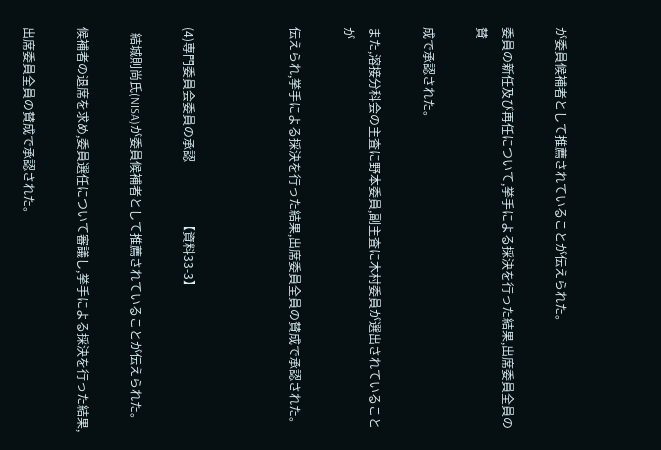が委員候補者として推薦されていることが伝えられた。

委員の新任及び再任について,挙手による採決を行った結果,出席委員全員の賛

成で承認された。

また,溶接分科会の主査に野本委員,副主査に木村委員が選出されていることが

伝えられ,挙手による採決を行った結果,出席委員全員の賛成で承認された。



(4)専門委員会委員の承認                   【資料33-3】

  結城則尚氏(NISA)が委員候補者として推薦されていることが伝えられた。

候補者の退席を求め,委員選任について審議し,挙手による採決を行った結果,

出席委員全員の賛成で承認された。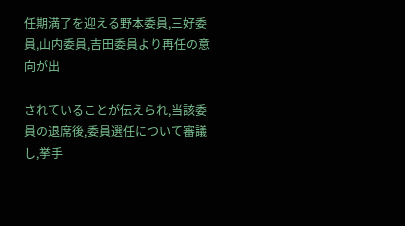任期満了を迎える野本委員,三好委員,山内委員,吉田委員より再任の意向が出

されていることが伝えられ,当該委員の退席後,委員選任について審議し,挙手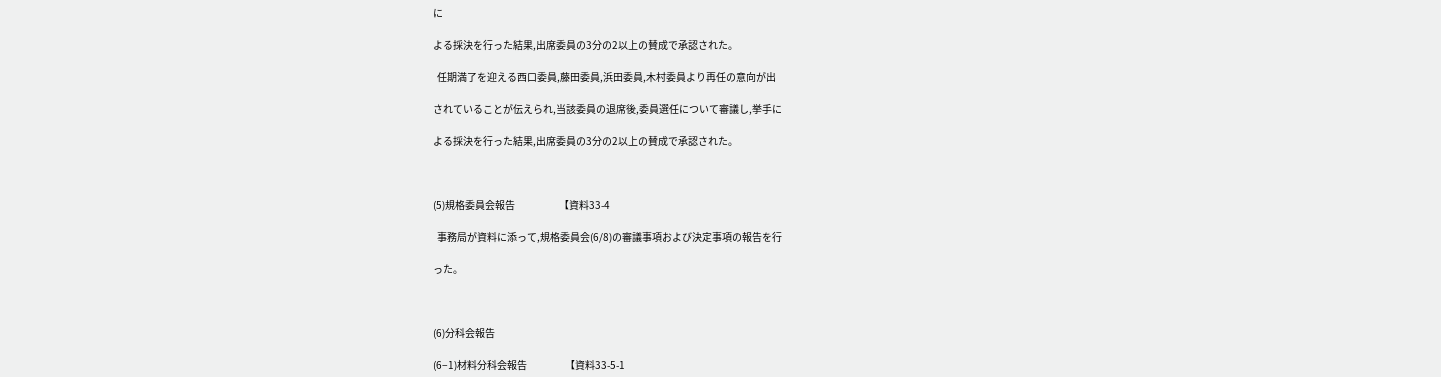に

よる採決を行った結果,出席委員の3分の2以上の賛成で承認された。

  任期満了を迎える西口委員,藤田委員,浜田委員,木村委員より再任の意向が出

されていることが伝えられ,当該委員の退席後,委員選任について審議し,挙手に

よる採決を行った結果,出席委員の3分の2以上の賛成で承認された。



(5)規格委員会報告                      【資料33-4

  事務局が資料に添って,規格委員会(6/8)の審議事項および決定事項の報告を行

った。



(6)分科会報告

(6−1)材料分科会報告                   【資料33-5-1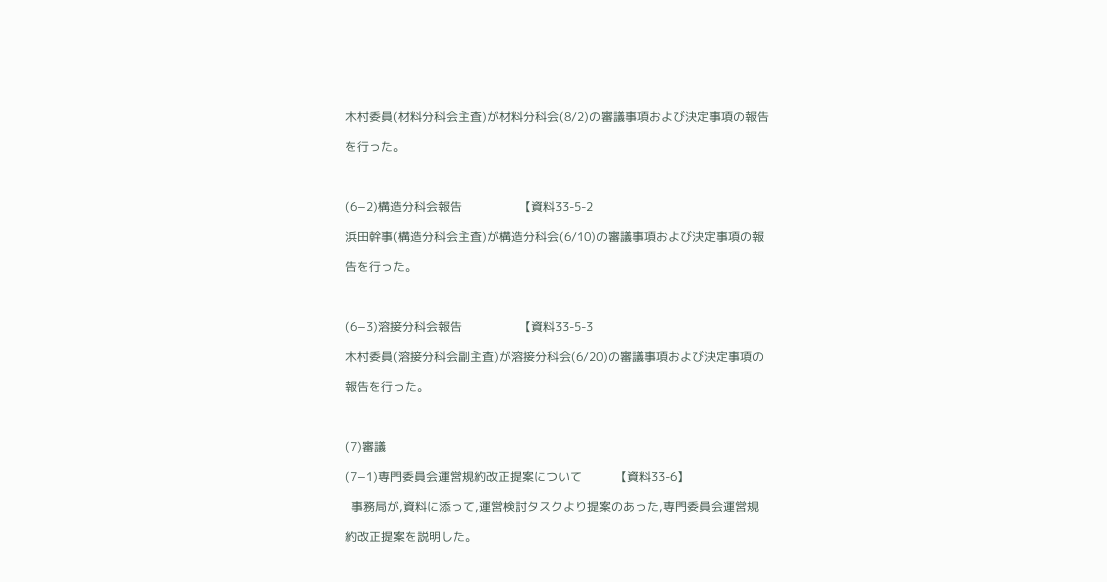木村委員(材料分科会主査)が材料分科会(8/2)の審議事項および決定事項の報告

を行った。



(6−2)構造分科会報告                   【資料33-5-2

浜田幹事(構造分科会主査)が構造分科会(6/10)の審議事項および決定事項の報

告を行った。



(6−3)溶接分科会報告                   【資料33-5-3

木村委員(溶接分科会副主査)が溶接分科会(6/20)の審議事項および決定事項の

報告を行った。



(7)審議

(7−1)専門委員会運営規約改正提案について           【資料33-6】

  事務局が,資料に添って,運営検討タスクより提案のあった,専門委員会運営規

約改正提案を説明した。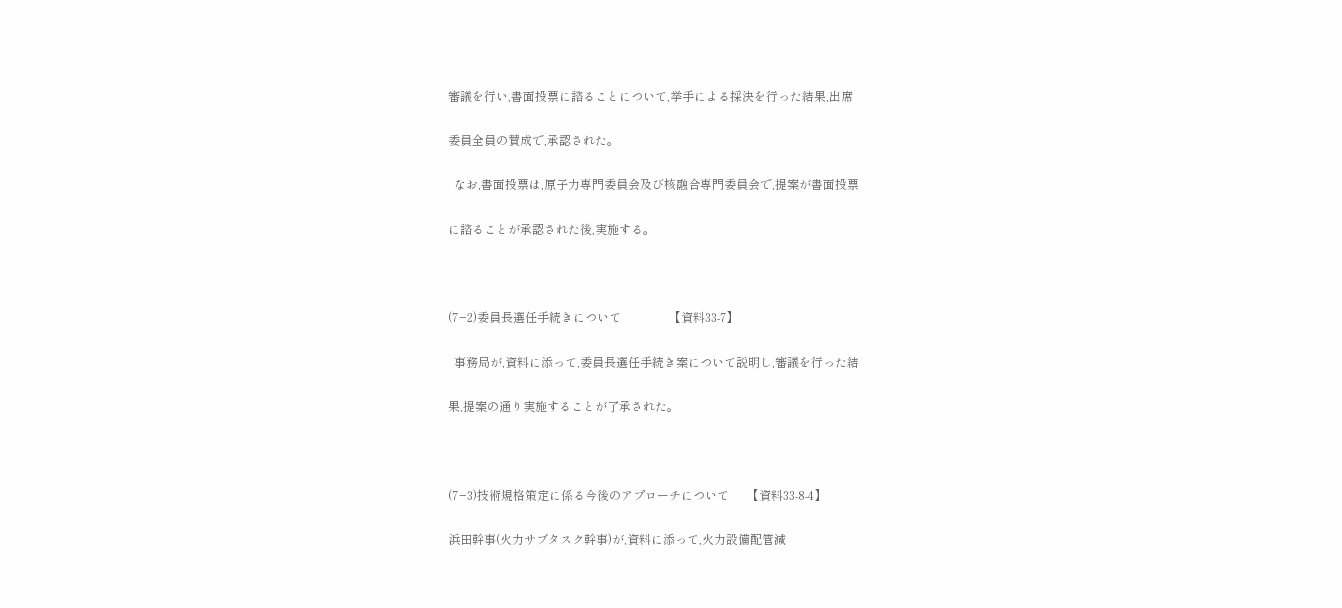審議を行い,書面投票に諮ることについて,挙手による採決を行った結果,出席

委員全員の賛成で,承認された。

  なお,書面投票は,原子力専門委員会及び核融合専門委員会で,提案が書面投票

に諮ることが承認された後,実施する。



(7−2)委員長選任手続きについて                【資料33-7】

  事務局が,資料に添って,委員長選任手続き案について説明し,審議を行った結

果,提案の通り実施することが了承された。



(7−3)技術規格策定に係る今後のアプローチについて      【資料33-8-4】

浜田幹事(火力サブタスク幹事)が,資料に添って,火力設備配管減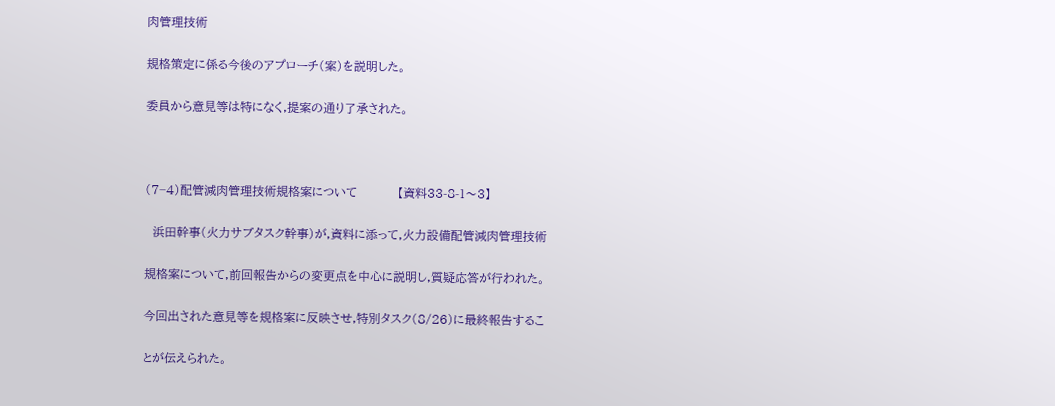肉管理技術

規格策定に係る今後のアプローチ(案)を説明した。

委員から意見等は特になく,提案の通り了承された。



(7−4)配管減肉管理技術規格案について          【資料33-8-1〜3】

  浜田幹事(火力サブタスク幹事)が,資料に添って,火力設備配管減肉管理技術

規格案について,前回報告からの変更点を中心に説明し,質疑応答が行われた。

今回出された意見等を規格案に反映させ,特別タスク(8/26)に最終報告するこ

とが伝えられた。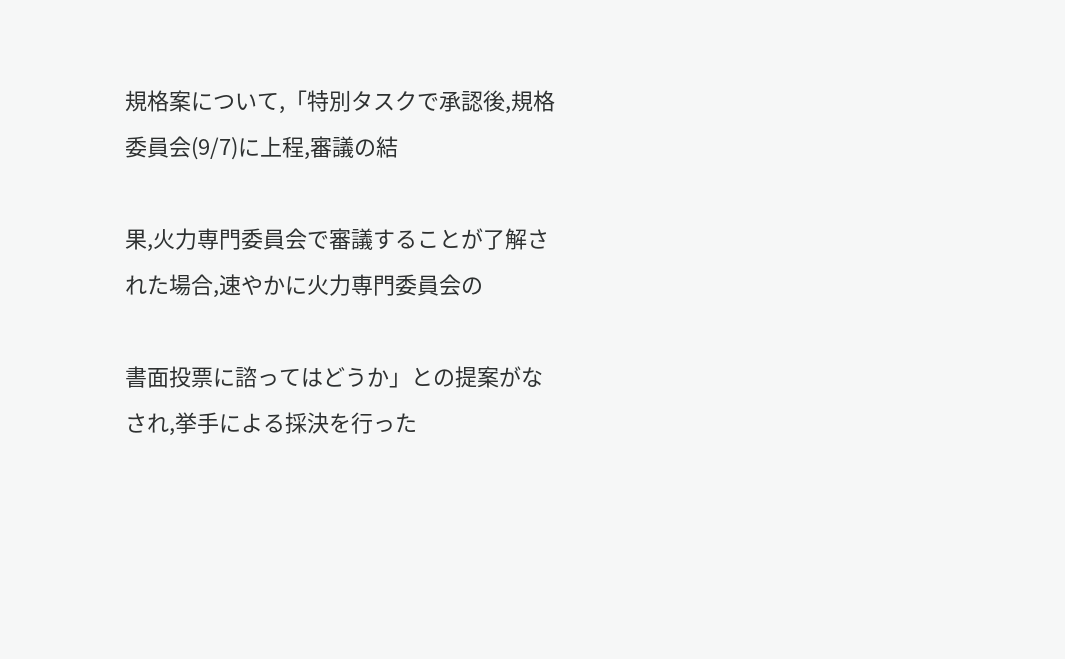規格案について,「特別タスクで承認後,規格委員会(9/7)に上程,審議の結

果,火力専門委員会で審議することが了解された場合,速やかに火力専門委員会の

書面投票に諮ってはどうか」との提案がなされ,挙手による採決を行った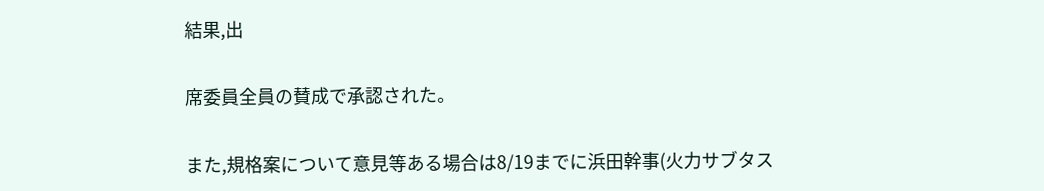結果,出

席委員全員の賛成で承認された。

また,規格案について意見等ある場合は8/19までに浜田幹事(火力サブタス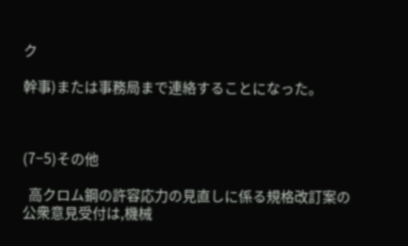ク

幹事)または事務局まで連絡することになった。



(7−5)その他

  高クロム鋼の許容応力の見直しに係る規格改訂案の公衆意見受付は,機械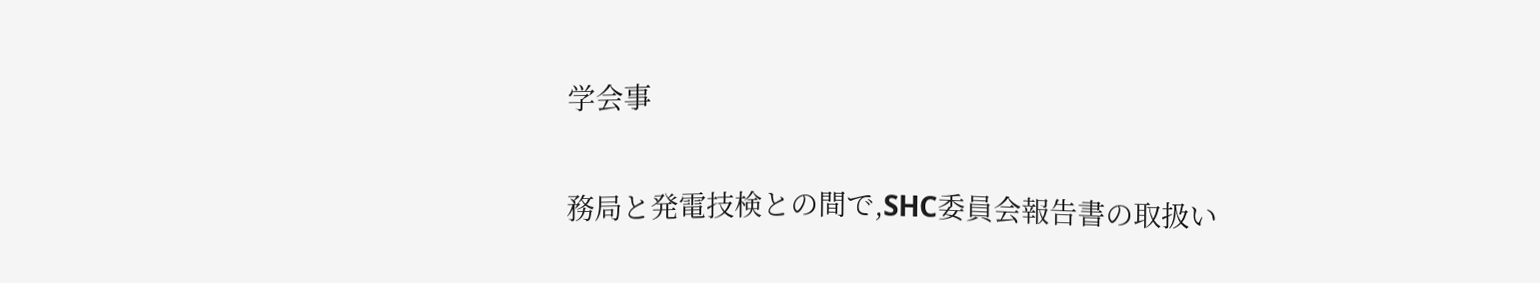学会事

務局と発電技検との間で,SHC委員会報告書の取扱い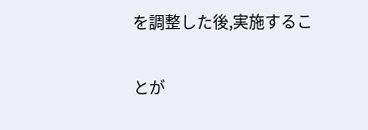を調整した後,実施するこ

とが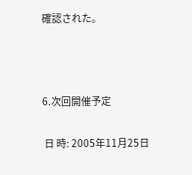確認された。



6.次回開催予定

 日 時: 2005年11月25日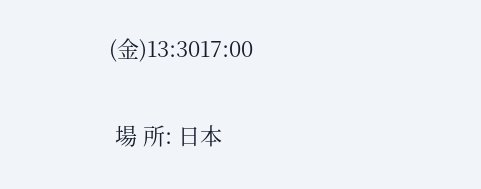(金)13:3017:00

 場 所: 日本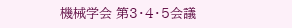機械学会 第3・4・5会議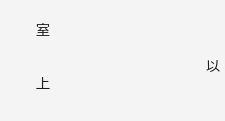室

                                  以 上